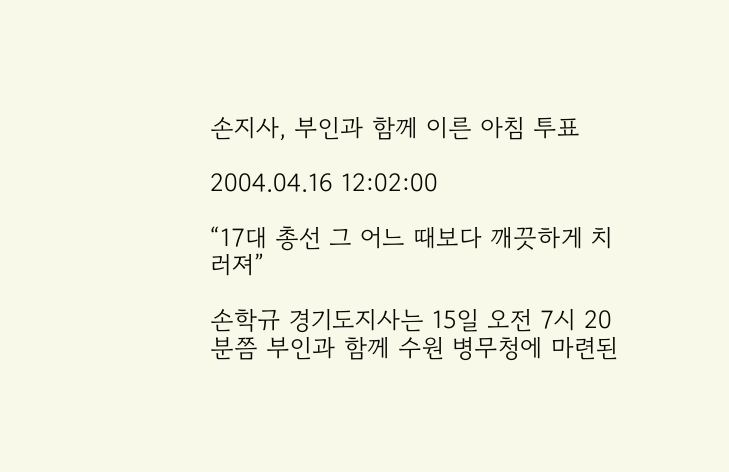손지사, 부인과 함께 이른 아침 투표

2004.04.16 12:02:00

“17대 총선 그 어느 때보다 깨끗하게 치러져”

손학규 경기도지사는 15일 오전 7시 20분쯤 부인과 함께 수원 병무청에 마련된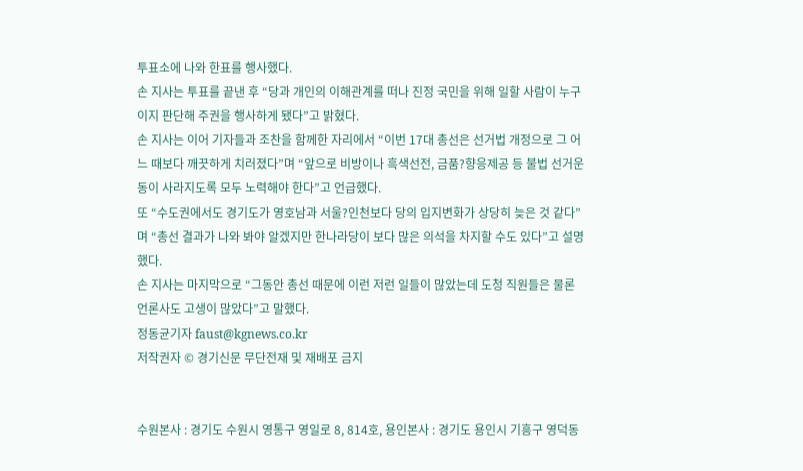투표소에 나와 한표를 행사했다.
손 지사는 투표를 끝낸 후 “당과 개인의 이해관계를 떠나 진정 국민을 위해 일할 사람이 누구이지 판단해 주권을 행사하게 됐다”고 밝혔다.
손 지사는 이어 기자들과 조찬을 함께한 자리에서 “이번 17대 총선은 선거법 개정으로 그 어느 때보다 깨끗하게 치러졌다”며 “앞으로 비방이나 흑색선전, 금품?향응제공 등 불법 선거운동이 사라지도록 모두 노력해야 한다”고 언급했다.
또 “수도권에서도 경기도가 영호남과 서울?인천보다 당의 입지변화가 상당히 늦은 것 같다”며 “총선 결과가 나와 봐야 알겠지만 한나라당이 보다 많은 의석을 차지할 수도 있다”고 설명했다.
손 지사는 마지막으로 “그동안 총선 때문에 이런 저런 일들이 많았는데 도청 직원들은 물론 언론사도 고생이 많았다”고 말했다.
정동균기자 faust@kgnews.co.kr
저작권자 © 경기신문 무단전재 및 재배포 금지


수원본사 : 경기도 수원시 영통구 영일로 8, 814호, 용인본사 : 경기도 용인시 기흥구 영덕동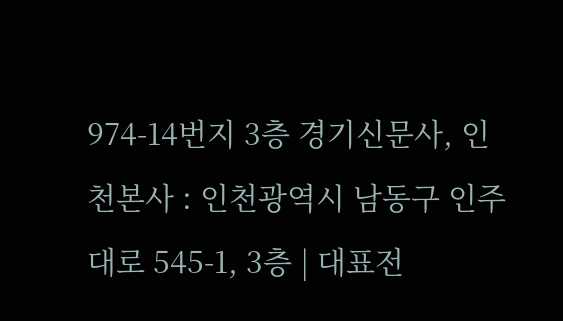974-14번지 3층 경기신문사, 인천본사 : 인천광역시 남동구 인주대로 545-1, 3층 | 대표전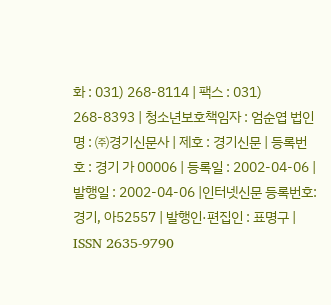화 : 031) 268-8114 | 팩스 : 031) 268-8393 | 청소년보호책임자 : 엄순엽 법인명 : ㈜경기신문사 | 제호 : 경기신문 | 등록번호 : 경기 가 00006 | 등록일 : 2002-04-06 | 발행일 : 2002-04-06 |인터넷신문 등록번호:경기, 아52557 | 발행인·편집인 : 표명구 | ISSN 2635-9790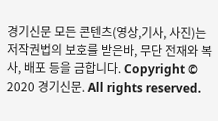경기신문 모든 콘텐츠(영상,기사, 사진)는 저작권법의 보호를 받은바, 무단 전재와 복사, 배포 등을 금합니다. Copyright © 2020 경기신문. All rights reserved.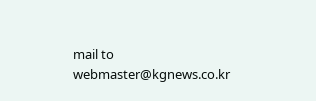mail to webmaster@kgnews.co.kr